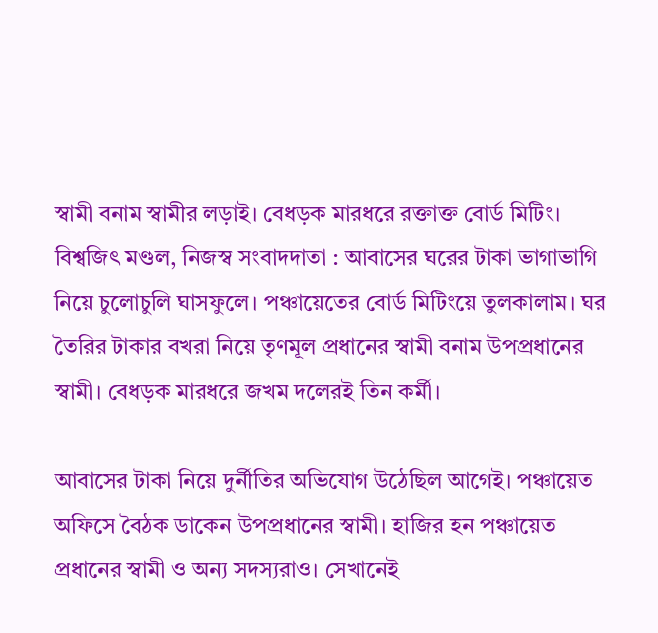স্বামী বনাম স্বামীর লড়াই। বেধড়ক মারধরে রক্তাক্ত বোর্ড মিটিং।
বিশ্বজিৎ মণ্ডল, নিজস্ব সংবাদদাতা : আবাসের ঘরের টাকা ভাগাভাগি নিয়ে চুলোচুলি ঘাসফুলে। পঞ্চায়েতের বোর্ড মিটিংয়ে তুলকালাম। ঘর তৈরির টাকার বখরা নিয়ে তৃণমূল প্রধানের স্বামী বনাম উপপ্রধানের স্বামী। বেধড়ক মারধরে জখম দলেরই তিন কর্মী।

আবাসের টাকা নিয়ে দুর্নীতির অভিযোগ উঠেছিল আগেই। পঞ্চায়েত অফিসে বৈঠক ডাকেন উপপ্রধানের স্বামী। হাজির হন পঞ্চায়েত প্রধানের স্বামী ও অন্য সদস্যরাও। সেখানেই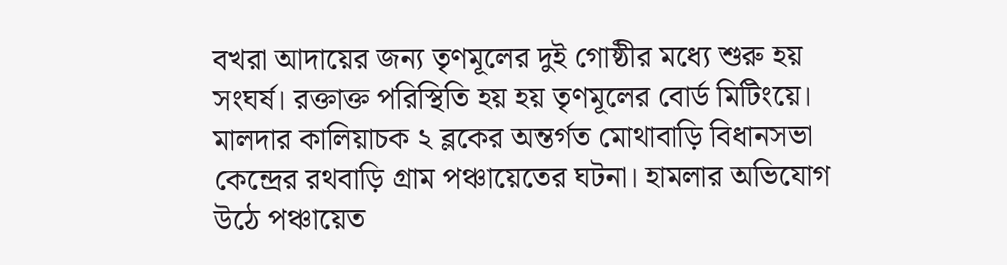বখরা আদায়ের জন্য তৃণমূলের দুই গোষ্ঠীর মধ্যে শুরু হয় সংঘর্ষ। রক্তাক্ত পরিস্থিতি হয় হয় তৃণমূলের বোর্ড মিটিংয়ে। মালদার কালিয়াচক ২ ব্লকের অন্তর্গত মোথাবাড়ি বিধানসভা কেন্দ্রের রথবাড়ি গ্রাম পঞ্চায়েতের ঘটনা। হামলার অভিযোগ উঠে পঞ্চায়েত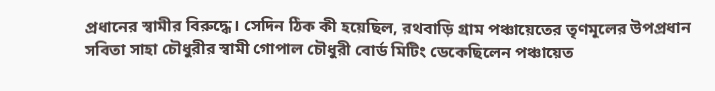প্রধানের স্বামীর বিরুদ্ধে। সেদিন ঠিক কী হয়েছিল, রথবাড়ি গ্রাম পঞ্চায়েতের তৃণমূলের উপপ্রধান সবিতা সাহা চৌধুরীর স্বামী গোপাল চৌধুরী বোর্ড মিটিং ডেকেছিলেন পঞ্চায়েত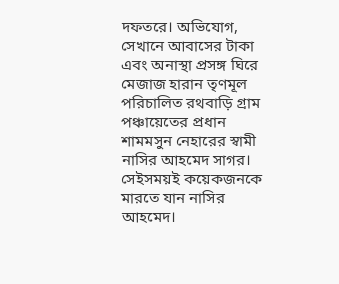দফতরে। অভিযোগ, সেখানে আবাসের টাকা এবং অনাস্থা প্রসঙ্গ ঘিরে মেজাজ হারান তৃণমূল পরিচালিত রথবাড়ি গ্রাম পঞ্চায়েতের প্রধান শামমসুন নেহারের স্বামী নাসির আহমেদ সাগর। সেইসময়ই কয়েকজনকে মারতে যান নাসির আহমেদ।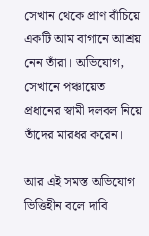সেখান থেকে প্রাণ বাঁচিয়ে একটি আম বাগানে আশ্রয় নেন তাঁরা। অভিযোগ, সেখানে পঞ্চায়েত প্রধানের স্বামী দলবল নিয়ে তাঁদের মারধর করেন।

আর এই সমস্ত অভিযোগ ভিত্তিহীন বলে দাবি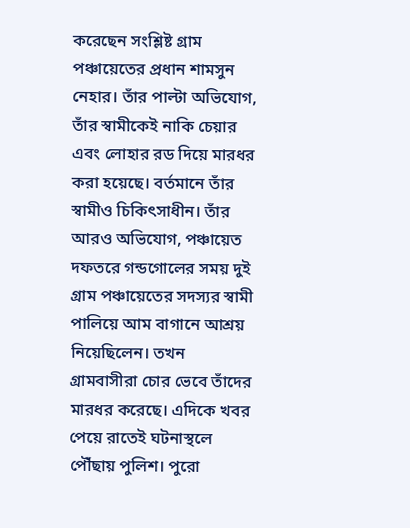করেছেন সংশ্লিষ্ট গ্রাম পঞ্চায়েতের প্রধান শামসুন নেহার। তাঁর পাল্টা অভিযোগ, তাঁর স্বামীকেই নাকি চেয়ার এবং লোহার রড দিয়ে মারধর করা হয়েছে। বর্তমানে তাঁর স্বামীও চিকিৎসাধীন। তাঁর আরও অভিযোগ, পঞ্চায়েত দফতরে গন্ডগোলের সময় দুই গ্রাম পঞ্চায়েতের সদস্যর স্বামী পালিয়ে আম বাগানে আশ্রয় নিয়েছিলেন। তখন গ্রামবাসীরা চোর ভেবে তাঁদের মারধর করেছে। এদিকে খবর পেয়ে রাতেই ঘটনাস্থলে পৌঁছায় পুলিশ। পুরো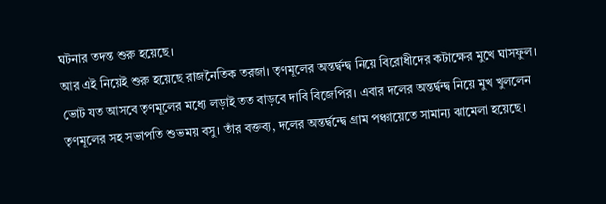ঘটনার তদন্ত শুরু হয়েছে।
আর এই নিয়েই শুরু হয়েছে রাজনৈতিক তরজা। তৃণমূলের অন্তর্দ্বন্দ্ব নিয়ে বিরোধীদের কটাক্ষের মুখে ঘাসফুল। ভোট যত আসবে তৃণমূলের মধ্যে লড়াই তত বাড়বে দাবি বিজেপির। এবার দলের অন্তর্দ্বন্দ্ব নিয়ে মুখ খুললেন তৃণমূলের সহ সভাপতি শুভময় বসু। তাঁর বক্তব্য, দলের অন্তর্দ্বন্দ্বে গ্রাম পঞ্চায়েতে সামান্য ঝামেলা হয়েছে।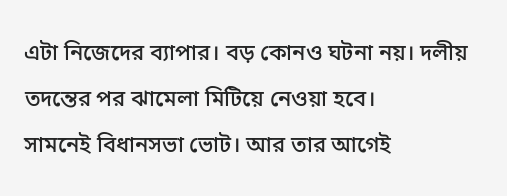এটা নিজেদের ব্যাপার। বড় কোনও ঘটনা নয়। দলীয় তদন্তের পর ঝামেলা মিটিয়ে নেওয়া হবে।
সামনেই বিধানসভা ভোট। আর তার আগেই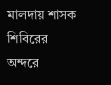মালদায় শাসক শিবিরের অন্দরে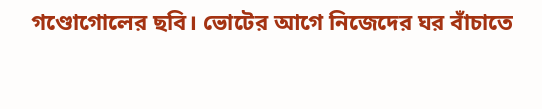গণ্ডোগোলের ছবি। ভোটের আগে নিজেদের ঘর বাঁচাতে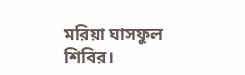মরিয়া ঘাসফুল শিবির।